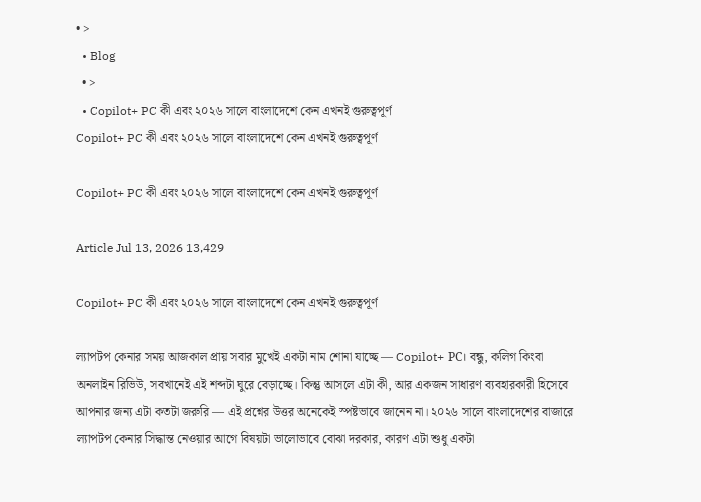• >
  • Blog
  • >
  • Copilot+ PC কী এবং ২০২৬ সালে বাংলাদেশে কেন এখনই গুরুত্বপূর্ণ
Copilot+ PC কী এবং ২০২৬ সালে বাংলাদেশে কেন এখনই গুরুত্বপূর্ণ

Copilot+ PC কী এবং ২০২৬ সালে বাংলাদেশে কেন এখনই গুরুত্বপূর্ণ

Article Jul 13, 2026 13,429

Copilot+ PC কী এবং ২০২৬ সালে বাংলাদেশে কেন এখনই গুরুত্বপূর্ণ

ল্যাপটপ কেনার সময় আজকাল প্রায় সবার মুখেই একটা নাম শোনা যাচ্ছে — Copilot+ PC। বন্ধু, কলিগ কিংবা অনলাইন রিভিউ, সবখানেই এই শব্দটা ঘুরে বেড়াচ্ছে। কিন্তু আসলে এটা কী, আর একজন সাধারণ ব্যবহারকারী হিসেবে আপনার জন্য এটা কতটা জরুরি — এই প্রশ্নের উত্তর অনেকেই স্পষ্টভাবে জানেন না। ২০২৬ সালে বাংলাদেশের বাজারে ল্যাপটপ কেনার সিদ্ধান্ত নেওয়ার আগে বিষয়টা ভালোভাবে বোঝা দরকার, কারণ এটা শুধু একটা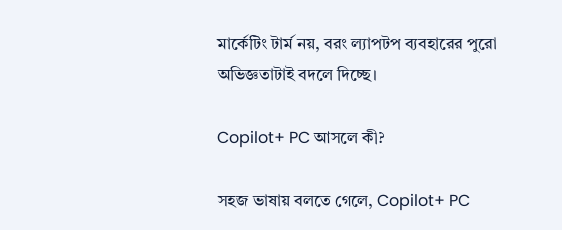মার্কেটিং টার্ম নয়, বরং ল্যাপটপ ব্যবহারের পুরো অভিজ্ঞতাটাই বদলে দিচ্ছে।

Copilot+ PC আসলে কী?

সহজ ভাষায় বলতে গেলে, Copilot+ PC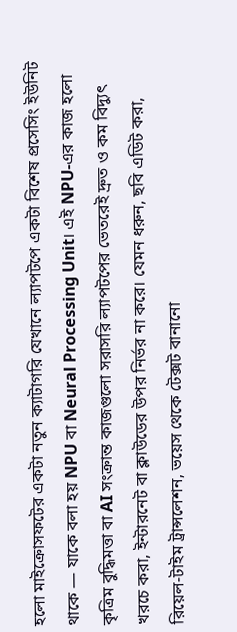হলো মাইক্রোসফটের একটা নতুন ক্যাটাগরি যেখানে ল্যাপটপে একটা বিশেষ প্রসেসিং ইউনিট থাকে — যাকে বলা হয় NPU বা Neural Processing Unit। এই NPU-এর কাজ হলো কৃত্রিম বুদ্ধিমত্তা বা AI সংক্রান্ত কাজগুলো সরাসরি ল্যাপটপের ভেতরেই দ্রুত ও কম বিদ্যুৎ খরচে করা, ইন্টারনেট বা ক্লাউডের উপর নির্ভর না করে। যেমন ধরুন, ছবি এডিট করা, রিয়েল-টাইম ট্রান্সলেশন, ভয়েস থেকে টেক্সট বানানো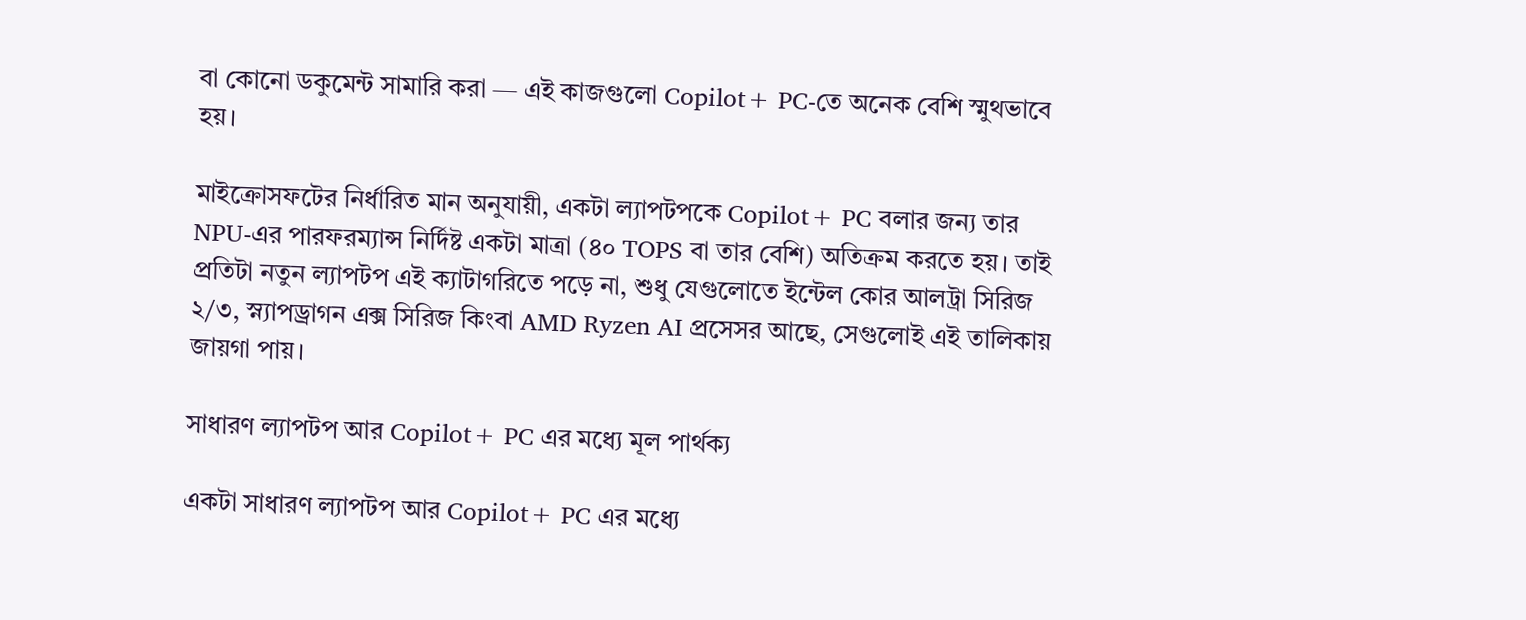বা কোনো ডকুমেন্ট সামারি করা — এই কাজগুলো Copilot+ PC-তে অনেক বেশি স্মুথভাবে হয়।

মাইক্রোসফটের নির্ধারিত মান অনুযায়ী, একটা ল্যাপটপকে Copilot+ PC বলার জন্য তার NPU-এর পারফরম্যান্স নির্দিষ্ট একটা মাত্রা (৪০ TOPS বা তার বেশি) অতিক্রম করতে হয়। তাই প্রতিটা নতুন ল্যাপটপ এই ক্যাটাগরিতে পড়ে না, শুধু যেগুলোতে ইন্টেল কোর আলট্রা সিরিজ ২/৩, স্ন্যাপড্রাগন এক্স সিরিজ কিংবা AMD Ryzen AI প্রসেসর আছে, সেগুলোই এই তালিকায় জায়গা পায়।

সাধারণ ল্যাপটপ আর Copilot+ PC এর মধ্যে মূল পার্থক্য

একটা সাধারণ ল্যাপটপ আর Copilot+ PC এর মধ্যে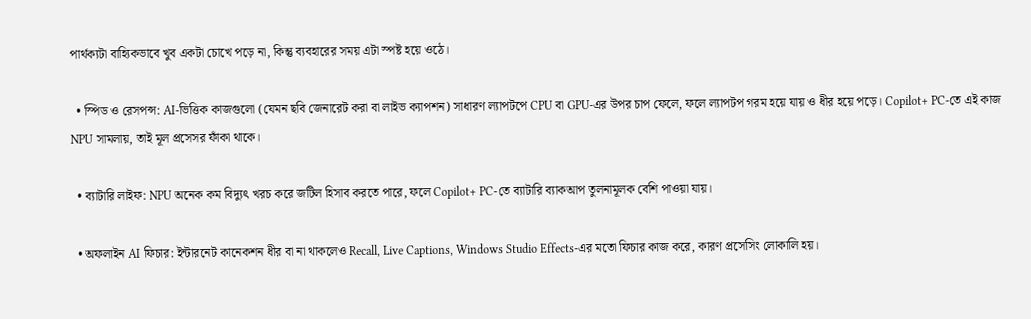পার্থক্যটা বাহ্যিকভাবে খুব একটা চোখে পড়ে না, কিন্তু ব্যবহারের সময় এটা স্পষ্ট হয়ে ওঠে।

  • স্পিড ও রেসপন্স: AI-ভিত্তিক কাজগুলো (যেমন ছবি জেনারেট করা বা লাইভ ক্যাপশন) সাধারণ ল্যাপটপে CPU বা GPU-এর উপর চাপ ফেলে, ফলে ল্যাপটপ গরম হয়ে যায় ও ধীর হয়ে পড়ে। Copilot+ PC-তে এই কাজ NPU সামলায়, তাই মূল প্রসেসর ফাঁকা থাকে।

  • ব্যাটারি লাইফ: NPU অনেক কম বিদ্যুৎ খরচ করে জটিল হিসাব করতে পারে, ফলে Copilot+ PC-তে ব্যাটারি ব্যাকআপ তুলনামূলক বেশি পাওয়া যায়।

  • অফলাইন AI ফিচার: ইন্টারনেট কানেকশন ধীর বা না থাকলেও Recall, Live Captions, Windows Studio Effects-এর মতো ফিচার কাজ করে, কারণ প্রসেসিং লোকালি হয়।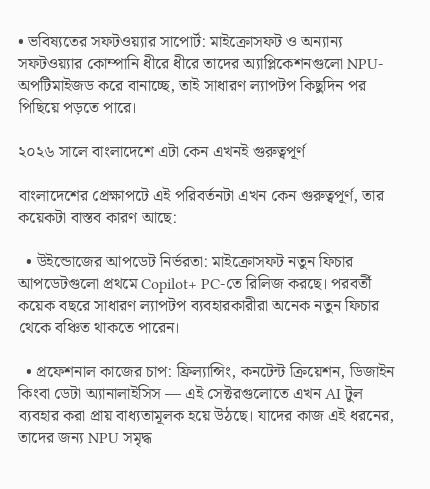• ভবিষ্যতের সফটওয়্যার সাপোর্ট: মাইক্রোসফট ও অন্যান্য সফটওয়্যার কোম্পানি ধীরে ধীরে তাদের অ্যাপ্লিকেশনগুলো NPU-অপটিমাইজড করে বানাচ্ছে, তাই সাধারণ ল্যাপটপ কিছুদিন পর পিছিয়ে পড়তে পারে।

২০২৬ সালে বাংলাদেশে এটা কেন এখনই গুরুত্বপূর্ণ

বাংলাদেশের প্রেক্ষাপটে এই পরিবর্তনটা এখন কেন গুরুত্বপূর্ণ, তার কয়েকটা বাস্তব কারণ আছে:

  • উইন্ডোজের আপডেট নির্ভরতা: মাইক্রোসফট নতুন ফিচার আপডেটগুলো প্রথমে Copilot+ PC-তে রিলিজ করছে। পরবর্তী কয়েক বছরে সাধারণ ল্যাপটপ ব্যবহারকারীরা অনেক নতুন ফিচার থেকে বঞ্চিত থাকতে পারেন।

  • প্রফেশনাল কাজের চাপ: ফ্রিল্যান্সিং, কনটেন্ট ক্রিয়েশন, ডিজাইন কিংবা ডেটা অ্যানালাইসিস — এই সেক্টরগুলোতে এখন AI টুল ব্যবহার করা প্রায় বাধ্যতামূলক হয়ে উঠছে। যাদের কাজ এই ধরনের, তাদের জন্য NPU সমৃদ্ধ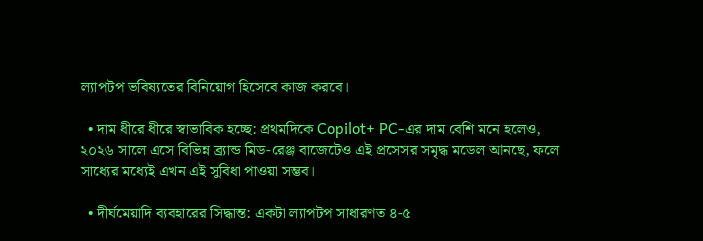ল্যাপটপ ভবিষ্যতের বিনিয়োগ হিসেবে কাজ করবে।

  • দাম ধীরে ধীরে স্বাভাবিক হচ্ছে: প্রথমদিকে Copilot+ PC-এর দাম বেশি মনে হলেও, ২০২৬ সালে এসে বিভিন্ন ব্র্যান্ড মিড-রেঞ্জ বাজেটেও এই প্রসেসর সমৃদ্ধ মডেল আনছে, ফলে সাধ্যের মধ্যেই এখন এই সুবিধা পাওয়া সম্ভব।

  • দীর্ঘমেয়াদি ব্যবহারের সিদ্ধান্ত: একটা ল্যাপটপ সাধারণত ৪-৫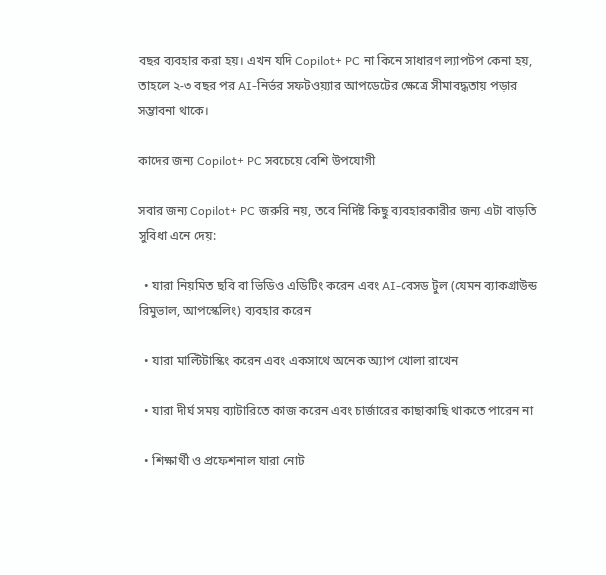বছর ব্যবহার করা হয়। এখন যদি Copilot+ PC না কিনে সাধারণ ল্যাপটপ কেনা হয়, তাহলে ২-৩ বছর পর AI-নির্ভর সফটওয়্যার আপডেটের ক্ষেত্রে সীমাবদ্ধতায় পড়ার সম্ভাবনা থাকে।

কাদের জন্য Copilot+ PC সবচেয়ে বেশি উপযোগী

সবার জন্য Copilot+ PC জরুরি নয়, তবে নির্দিষ্ট কিছু ব্যবহারকারীর জন্য এটা বাড়তি সুবিধা এনে দেয়:

  • যারা নিয়মিত ছবি বা ভিডিও এডিটিং করেন এবং AI-বেসড টুল (যেমন ব্যাকগ্রাউন্ড রিমুভাল, আপস্কেলিং) ব্যবহার করেন

  • যারা মাল্টিটাস্কিং করেন এবং একসাথে অনেক অ্যাপ খোলা রাখেন

  • যারা দীর্ঘ সময় ব্যাটারিতে কাজ করেন এবং চার্জারের কাছাকাছি থাকতে পারেন না

  • শিক্ষার্থী ও প্রফেশনাল যারা নোট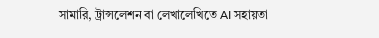সামারি, ট্রান্সলেশন বা লেখালেখিতে AI সহায়তা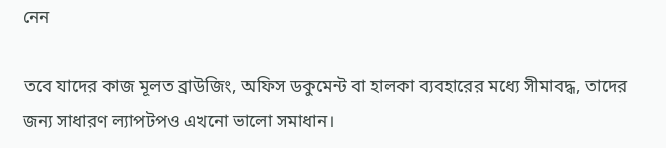নেন

তবে যাদের কাজ মূলত ব্রাউজিং, অফিস ডকুমেন্ট বা হালকা ব্যবহারের মধ্যে সীমাবদ্ধ, তাদের জন্য সাধারণ ল্যাপটপও এখনো ভালো সমাধান।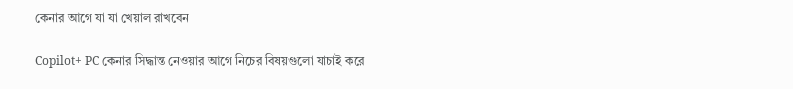কেনার আগে যা যা খেয়াল রাখবেন

Copilot+ PC কেনার সিদ্ধান্ত নেওয়ার আগে নিচের বিষয়গুলো যাচাই করে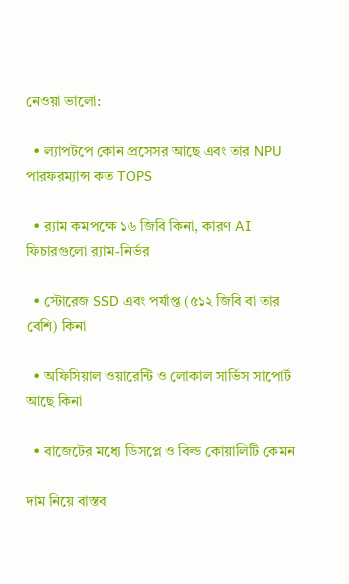নেওয়া ভালো:

  • ল্যাপটপে কোন প্রসেসর আছে এবং তার NPU পারফরম্যান্স কত TOPS

  • র‍্যাম কমপক্ষে ১৬ জিবি কিনা, কারণ AI ফিচারগুলো র‍্যাম-নির্ভর

  • স্টোরেজ SSD এবং পর্যাপ্ত (৫১২ জিবি বা তার বেশি) কিনা

  • অফিসিয়াল ওয়ারেন্টি ও লোকাল সার্ভিস সাপোর্ট আছে কিনা

  • বাজেটের মধ্যে ডিসপ্লে ও বিল্ড কোয়ালিটি কেমন

দাম নিয়ে বাস্তব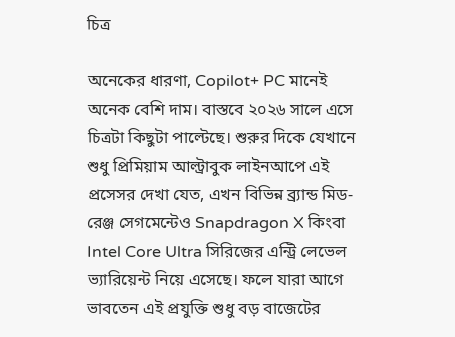চিত্র

অনেকের ধারণা, Copilot+ PC মানেই অনেক বেশি দাম। বাস্তবে ২০২৬ সালে এসে চিত্রটা কিছুটা পাল্টেছে। শুরুর দিকে যেখানে শুধু প্রিমিয়াম আল্ট্রাবুক লাইনআপে এই প্রসেসর দেখা যেত, এখন বিভিন্ন ব্র্যান্ড মিড-রেঞ্জ সেগমেন্টেও Snapdragon X কিংবা Intel Core Ultra সিরিজের এন্ট্রি লেভেল ভ্যারিয়েন্ট নিয়ে এসেছে। ফলে যারা আগে ভাবতেন এই প্রযুক্তি শুধু বড় বাজেটের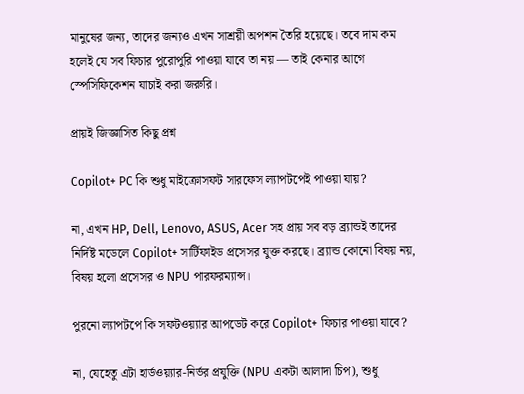মানুষের জন্য, তাদের জন্যও এখন সাশ্রয়ী অপশন তৈরি হয়েছে। তবে দাম কম হলেই যে সব ফিচার পুরোপুরি পাওয়া যাবে তা নয় — তাই কেনার আগে স্পেসিফিকেশন যাচাই করা জরুরি।

প্রায়ই জিজ্ঞাসিত কিছু প্রশ্ন

Copilot+ PC কি শুধু মাইক্রোসফট সারফেস ল্যাপটপেই পাওয়া যায়?

না, এখন HP, Dell, Lenovo, ASUS, Acer সহ প্রায় সব বড় ব্র্যান্ডই তাদের নির্দিষ্ট মডেলে Copilot+ সার্টিফাইড প্রসেসর যুক্ত করছে। ব্র্যান্ড কোনো বিষয় নয়, বিষয় হলো প্রসেসর ও NPU পারফরম্যান্স।

পুরনো ল্যাপটপে কি সফটওয়্যার আপডেট করে Copilot+ ফিচার পাওয়া যাবে?

না, যেহেতু এটা হার্ডওয়্যার-নির্ভর প্রযুক্তি (NPU একটা আলাদা চিপ), শুধু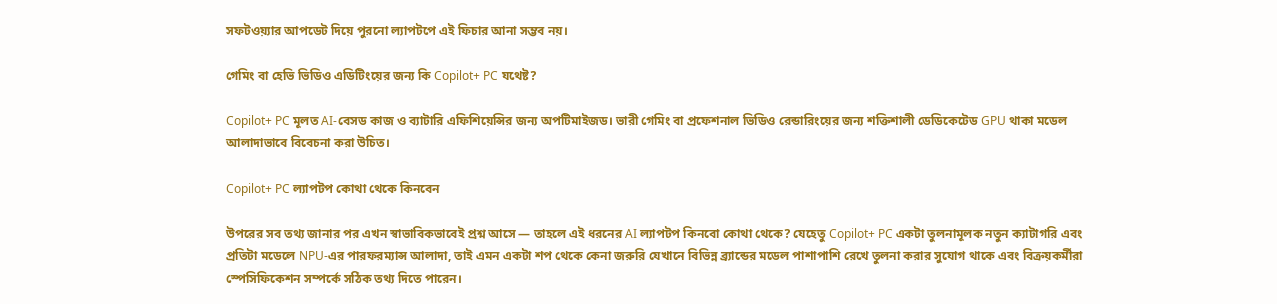সফটওয়্যার আপডেট দিয়ে পুরনো ল্যাপটপে এই ফিচার আনা সম্ভব নয়।

গেমিং বা হেভি ভিডিও এডিটিংয়ের জন্য কি Copilot+ PC যথেষ্ট?

Copilot+ PC মূলত AI-বেসড কাজ ও ব্যাটারি এফিশিয়েন্সির জন্য অপটিমাইজড। ভারী গেমিং বা প্রফেশনাল ভিডিও রেন্ডারিংয়ের জন্য শক্তিশালী ডেডিকেটেড GPU থাকা মডেল আলাদাভাবে বিবেচনা করা উচিত।

Copilot+ PC ল্যাপটপ কোথা থেকে কিনবেন

উপরের সব তথ্য জানার পর এখন স্বাভাবিকভাবেই প্রশ্ন আসে — তাহলে এই ধরনের AI ল্যাপটপ কিনবো কোথা থেকে? যেহেতু Copilot+ PC একটা তুলনামূলক নতুন ক্যাটাগরি এবং প্রতিটা মডেলে NPU-এর পারফরম্যান্স আলাদা, তাই এমন একটা শপ থেকে কেনা জরুরি যেখানে বিভিন্ন ব্র্যান্ডের মডেল পাশাপাশি রেখে তুলনা করার সুযোগ থাকে এবং বিক্রয়কর্মীরা স্পেসিফিকেশন সম্পর্কে সঠিক তথ্য দিতে পারেন।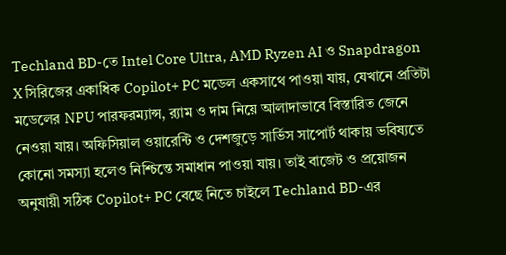Techland BD-তে Intel Core Ultra, AMD Ryzen AI ও Snapdragon X সিরিজের একাধিক Copilot+ PC মডেল একসাথে পাওয়া যায়, যেখানে প্রতিটা মডেলের NPU পারফরম্যান্স, র‍্যাম ও দাম নিয়ে আলাদাভাবে বিস্তারিত জেনে নেওয়া যায়। অফিসিয়াল ওয়ারেন্টি ও দেশজুড়ে সার্ভিস সাপোর্ট থাকায় ভবিষ্যতে কোনো সমস্যা হলেও নিশ্চিন্তে সমাধান পাওয়া যায়। তাই বাজেট ও প্রয়োজন অনুযায়ী সঠিক Copilot+ PC বেছে নিতে চাইলে Techland BD-এর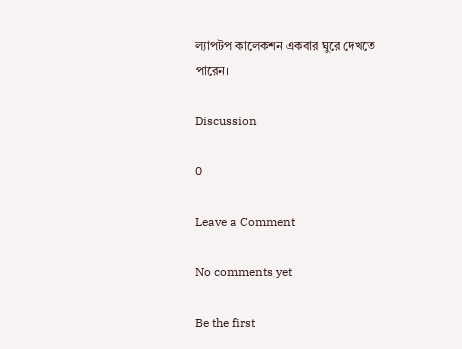ল্যাপটপ কালেকশন একবার ঘুরে দেখতে পারেন।

Discussion

0

Leave a Comment

No comments yet

Be the first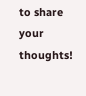to share your thoughts!